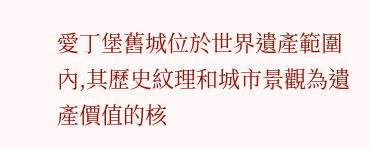愛丁堡舊城位於世界遺產範圍內,其歷史紋理和城市景觀為遺產價值的核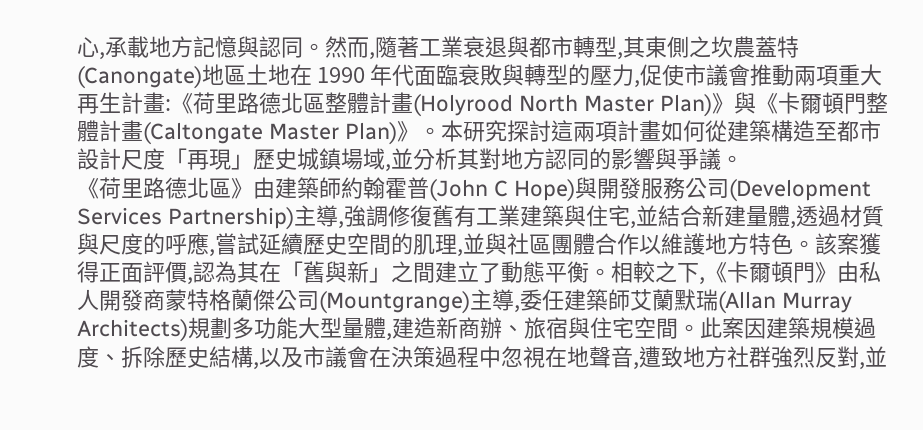心,承載地方記憶與認同。然而,隨著工業衰退與都市轉型,其東側之坎農蓋特(Canongate)地區土地在 1990 年代面臨衰敗與轉型的壓力,促使市議會推動兩項重大再生計畫:《荷里路德北區整體計畫(Holyrood North Master Plan)》與《卡爾頓門整體計畫(Caltongate Master Plan)》。本研究探討這兩項計畫如何從建築構造至都市設計尺度「再現」歷史城鎮場域,並分析其對地方認同的影響與爭議。
《荷里路德北區》由建築師約翰霍普(John C Hope)與開發服務公司(Development Services Partnership)主導,強調修復舊有工業建築與住宅,並結合新建量體,透過材質與尺度的呼應,嘗試延續歷史空間的肌理,並與社區團體合作以維護地方特色。該案獲得正面評價,認為其在「舊與新」之間建立了動態平衡。相較之下,《卡爾頓門》由私人開發商蒙特格蘭傑公司(Mountgrange)主導,委任建築師艾蘭默瑞(Allan Murray Architects)規劃多功能大型量體,建造新商辦、旅宿與住宅空間。此案因建築規模過度、拆除歷史結構,以及市議會在決策過程中忽視在地聲音,遭致地方社群強烈反對,並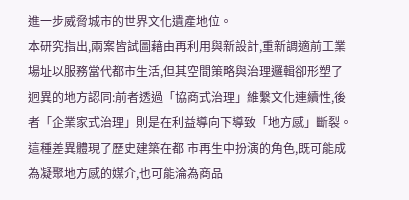進一步威脅城市的世界文化遺產地位。
本研究指出,兩案皆試圖藉由再利用與新設計,重新調適前工業場址以服務當代都市生活,但其空間策略與治理邏輯卻形塑了迥異的地方認同:前者透過「協商式治理」維繫文化連續性,後者「企業家式治理」則是在利益導向下導致「地方感」斷裂。這種差異體現了歷史建築在都 市再生中扮演的角色,既可能成為凝聚地方感的媒介,也可能淪為商品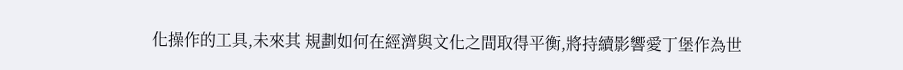化操作的工具,未來其 規劃如何在經濟與文化之間取得平衡,將持續影響愛丁堡作為世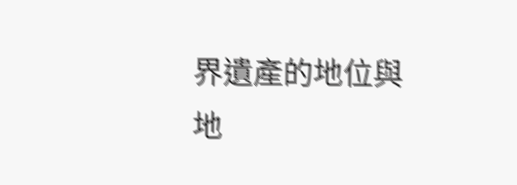界遺產的地位與地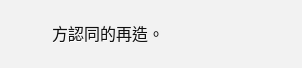方認同的再造。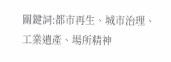關鍵詞:都市再生、城市治理、工業遺產、場所精神